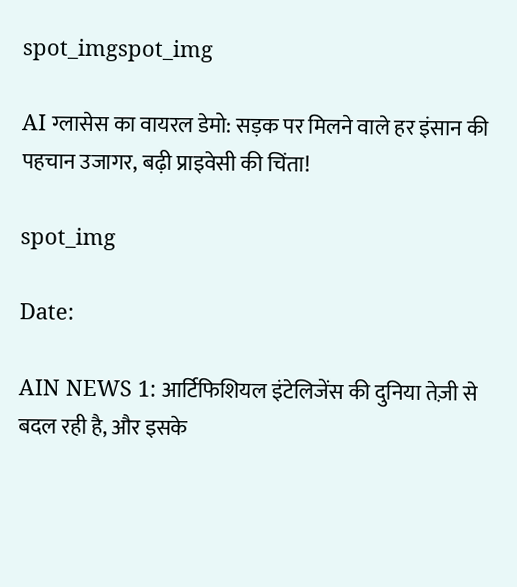spot_imgspot_img

AI ग्लासेस का वायरल डेमो: सड़क पर मिलने वाले हर इंसान की पहचान उजागर, बढ़ी प्राइवेसी की चिंता!

spot_img

Date:

AIN NEWS 1: आर्टिफिशियल इंटेलिजेंस की दुनिया तेज़ी से बदल रही है, और इसके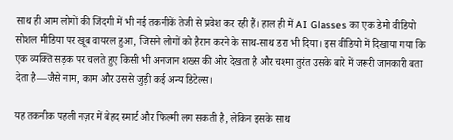साथ ही आम लोगों की जिंदगी में भी नई तकनीकें तेजी से प्रवेश कर रही हैं। हाल ही में AI Glasses का एक डेमो वीडियो सोशल मीडिया पर खूब वायरल हुआ, जिसने लोगों को हैरान करने के साथ-साथ डरा भी दिया। इस वीडियो में दिखाया गया कि एक व्यक्ति सड़क पर चलते हुए किसी भी अनजान शख्स की ओर देखता है और चश्मा तुरंत उसके बारे में जरूरी जानकारी बता देता है—जैसे नाम, काम और उससे जुड़ी कई अन्य डिटेल्स।

यह तकनीक पहली नज़र में बेहद स्मार्ट और फिल्मी लग सकती है, लेकिन इसके साथ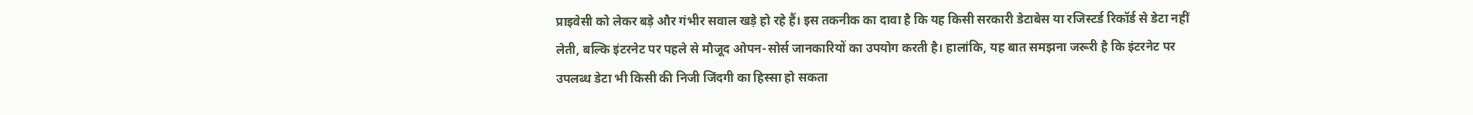प्राइवेसी को लेकर बड़े और गंभीर सवाल खड़े हो रहे हैं। इस तकनीक का दावा है कि यह किसी सरकारी डेटाबेस या रजिस्टर्ड रिकॉर्ड से डेटा नहीं लेती, बल्कि इंटरनेट पर पहले से मौजूद ओपन-सोर्स जानकारियों का उपयोग करती है। हालांकि, यह बात समझना जरूरी है कि इंटरनेट पर उपलब्ध डेटा भी किसी की निजी जिंदगी का हिस्सा हो सकता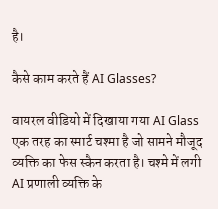है।

कैसे काम करते हैं AI Glasses?

वायरल वीडियो में दिखाया गया AI Glass एक तरह का स्मार्ट चश्मा है जो सामने मौजूद व्यक्ति का फेस स्कैन करता है। चश्मे में लगी AI प्रणाली व्यक्ति के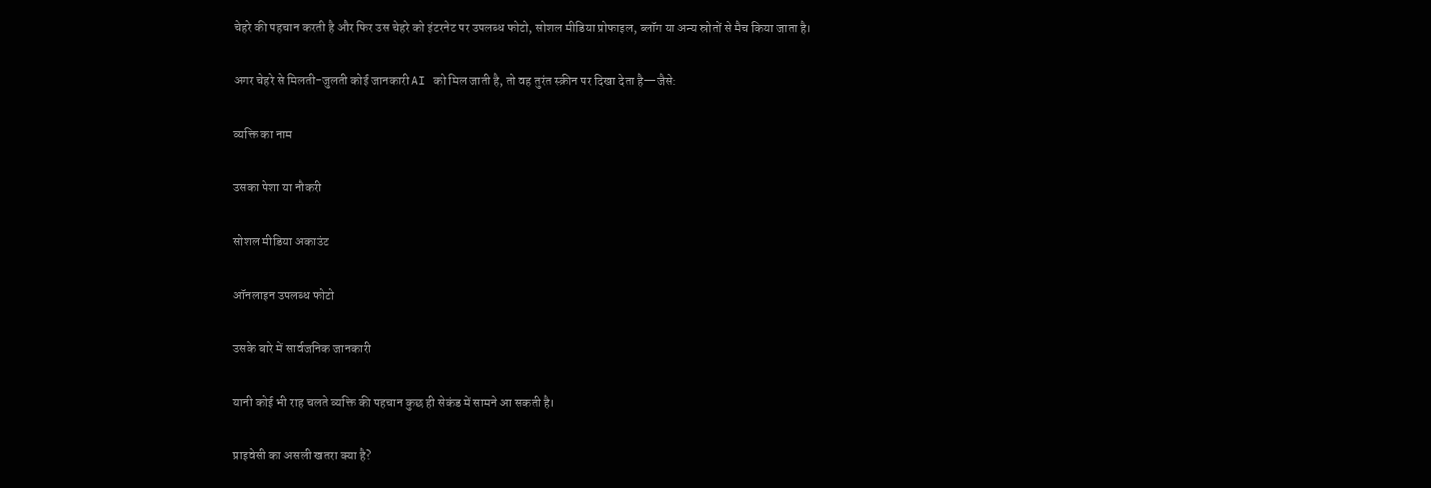चेहरे की पहचान करती है और फिर उस चेहरे को इंटरनेट पर उपलब्ध फोटो, सोशल मीडिया प्रोफाइल, ब्लॉग या अन्य स्रोतों से मैच किया जाता है।

अगर चेहरे से मिलती-जुलती कोई जानकारी AI को मिल जाती है, तो वह तुरंत स्क्रीन पर दिखा देता है—जैसे:

व्यक्ति का नाम

उसका पेशा या नौकरी

सोशल मीडिया अकाउंट

ऑनलाइन उपलब्ध फोटो

उसके बारे में सार्वजनिक जानकारी

यानी कोई भी राह चलते व्यक्ति की पहचान कुछ ही सेकंड में सामने आ सकती है।

प्राइवेसी का असली खतरा क्या है?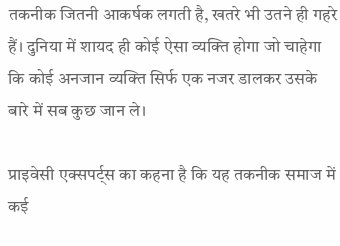तकनीक जितनी आकर्षक लगती है, खतरे भी उतने ही गहरे हैं। दुनिया में शायद ही कोई ऐसा व्यक्ति होगा जो चाहेगा कि कोई अनजान व्यक्ति सिर्फ एक नजर डालकर उसके बारे में सब कुछ जान ले।

प्राइवेसी एक्सपर्ट्स का कहना है कि यह तकनीक समाज में कई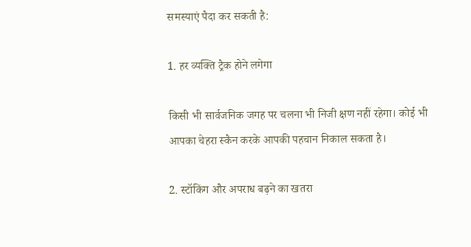समस्याएं पैदा कर सकती है:

1. हर व्यक्ति ट्रैक होने लगेगा

किसी भी सार्वजनिक जगह पर चलना भी निजी क्षण नहीं रहेगा। कोई भी आपका चेहरा स्कैन करके आपकी पहचान निकाल सकता है।

2. स्टॉकिंग और अपराध बढ़ने का खतरा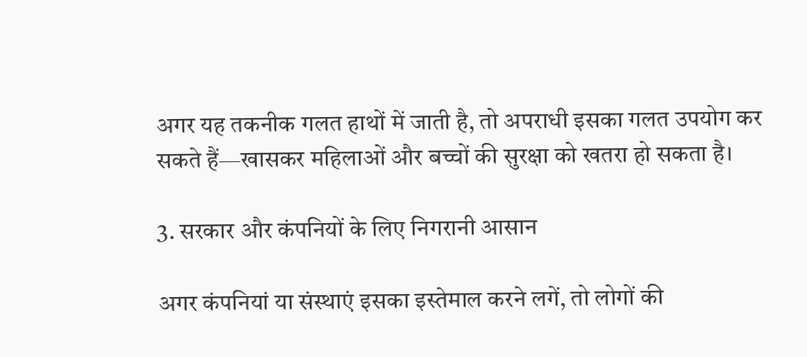अगर यह तकनीक गलत हाथों में जाती है, तो अपराधी इसका गलत उपयोग कर सकते हैं—खासकर महिलाओं और बच्चों की सुरक्षा को खतरा हो सकता है।

3. सरकार और कंपनियों के लिए निगरानी आसान

अगर कंपनियां या संस्थाएं इसका इस्तेमाल करने लगें, तो लोगों की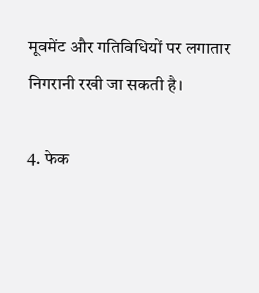मूवमेंट और गतिविधियों पर लगातार निगरानी रखी जा सकती है।

4. फेक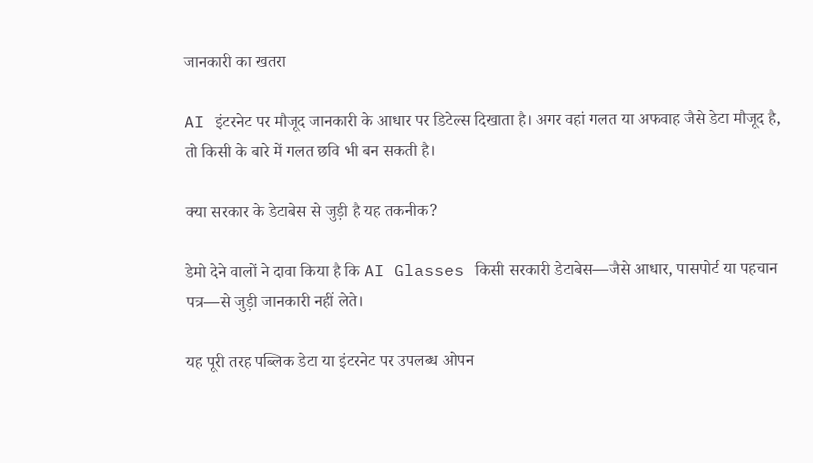जानकारी का खतरा

AI इंटरनेट पर मौजूद जानकारी के आधार पर डिटेल्स दिखाता है। अगर वहां गलत या अफवाह जैसे डेटा मौजूद है, तो किसी के बारे में गलत छवि भी बन सकती है।

क्या सरकार के डेटाबेस से जुड़ी है यह तकनीक?

डेमो देने वालों ने दावा किया है कि AI Glasses किसी सरकारी डेटाबेस—जैसे आधार, पासपोर्ट या पहचान पत्र—से जुड़ी जानकारी नहीं लेते।

यह पूरी तरह पब्लिक डेटा या इंटरनेट पर उपलब्ध ओपन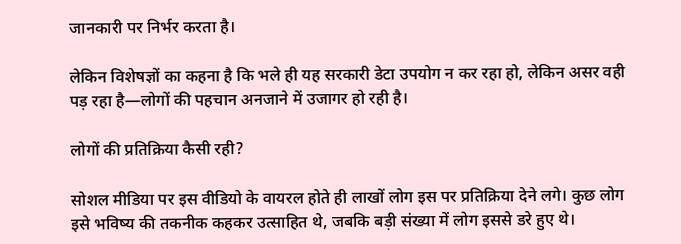जानकारी पर निर्भर करता है।

लेकिन विशेषज्ञों का कहना है कि भले ही यह सरकारी डेटा उपयोग न कर रहा हो, लेकिन असर वही पड़ रहा है—लोगों की पहचान अनजाने में उजागर हो रही है।

लोगों की प्रतिक्रिया कैसी रही?

सोशल मीडिया पर इस वीडियो के वायरल होते ही लाखों लोग इस पर प्रतिक्रिया देने लगे। कुछ लोग इसे भविष्य की तकनीक कहकर उत्साहित थे, जबकि बड़ी संख्या में लोग इससे डरे हुए थे।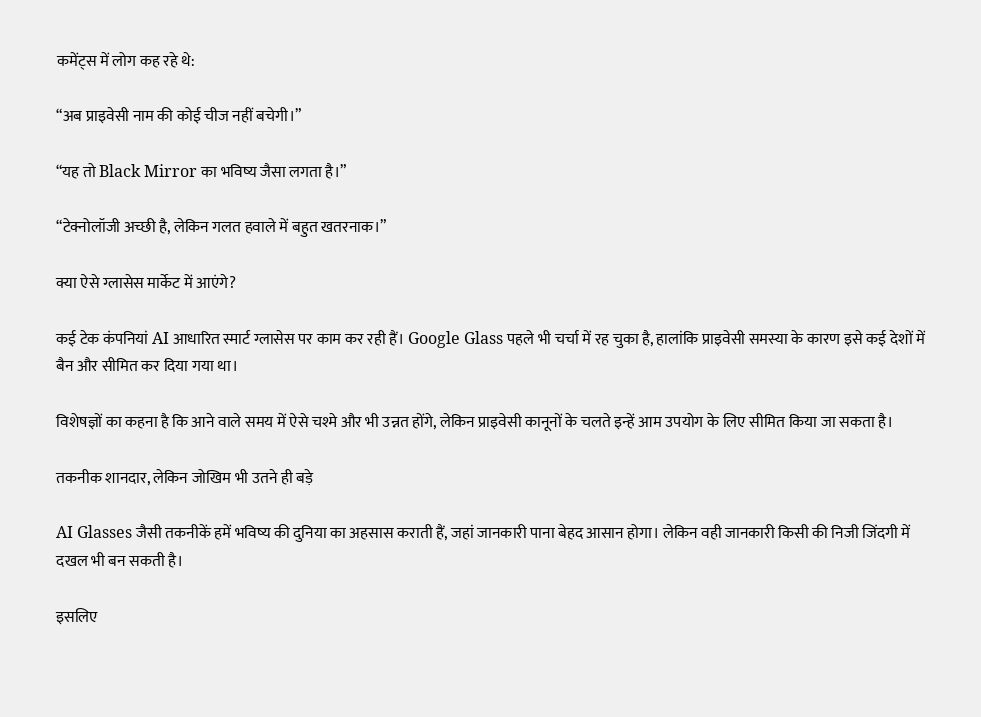कमेंट्स में लोग कह रहे थे:

“अब प्राइवेसी नाम की कोई चीज नहीं बचेगी।”

“यह तो Black Mirror का भविष्य जैसा लगता है।”

“टेक्नोलॉजी अच्छी है, लेकिन गलत हवाले में बहुत खतरनाक।”

क्या ऐसे ग्लासेस मार्केट में आएंगे?

कई टेक कंपनियां AI आधारित स्मार्ट ग्लासेस पर काम कर रही हैं। Google Glass पहले भी चर्चा में रह चुका है, हालांकि प्राइवेसी समस्या के कारण इसे कई देशों में बैन और सीमित कर दिया गया था।

विशेषज्ञों का कहना है कि आने वाले समय में ऐसे चश्मे और भी उन्नत होंगे, लेकिन प्राइवेसी कानूनों के चलते इन्हें आम उपयोग के लिए सीमित किया जा सकता है।

तकनीक शानदार, लेकिन जोखिम भी उतने ही बड़े

AI Glasses जैसी तकनीकें हमें भविष्य की दुनिया का अहसास कराती हैं, जहां जानकारी पाना बेहद आसान होगा। लेकिन वही जानकारी किसी की निजी जिंदगी में दखल भी बन सकती है।

इसलिए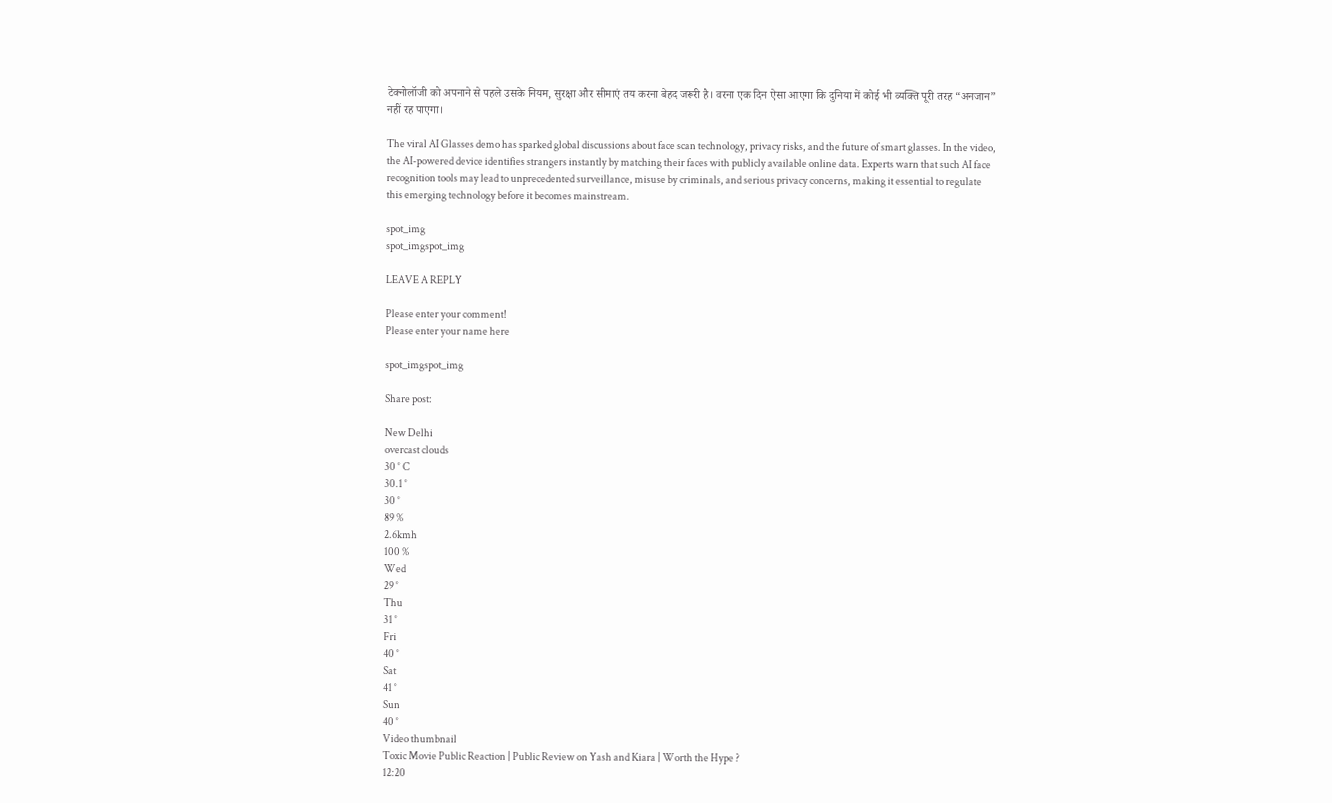टेक्नोलॉजी को अपनाने से पहले उसके नियम, सुरक्षा और सीमाएं तय करना बेहद जरूरी है। वरना एक दिन ऐसा आएगा कि दुनिया में कोई भी व्यक्ति पूरी तरह “अनजान” नहीं रह पाएगा।

The viral AI Glasses demo has sparked global discussions about face scan technology, privacy risks, and the future of smart glasses. In the video, the AI-powered device identifies strangers instantly by matching their faces with publicly available online data. Experts warn that such AI face recognition tools may lead to unprecedented surveillance, misuse by criminals, and serious privacy concerns, making it essential to regulate this emerging technology before it becomes mainstream.

spot_img
spot_imgspot_img

LEAVE A REPLY

Please enter your comment!
Please enter your name here

spot_imgspot_img

Share post:

New Delhi
overcast clouds
30 ° C
30.1 °
30 °
89 %
2.6kmh
100 %
Wed
29 °
Thu
31 °
Fri
40 °
Sat
41 °
Sun
40 °
Video thumbnail
Toxic Movie Public Reaction | Public Review on Yash and Kiara | Worth the Hype ?
12:20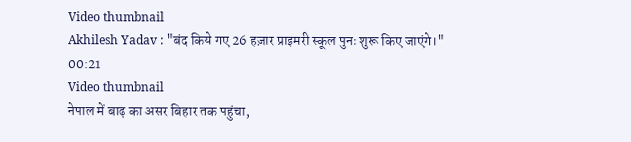Video thumbnail
Akhilesh Yadav : "बंद किये गए 26 हज़ार प्राइमरी स्कूल पुनः शुरू किए जाएंगे।"
00:21
Video thumbnail
नेपाल में बाढ़ का असर बिहार तक पहुंचा,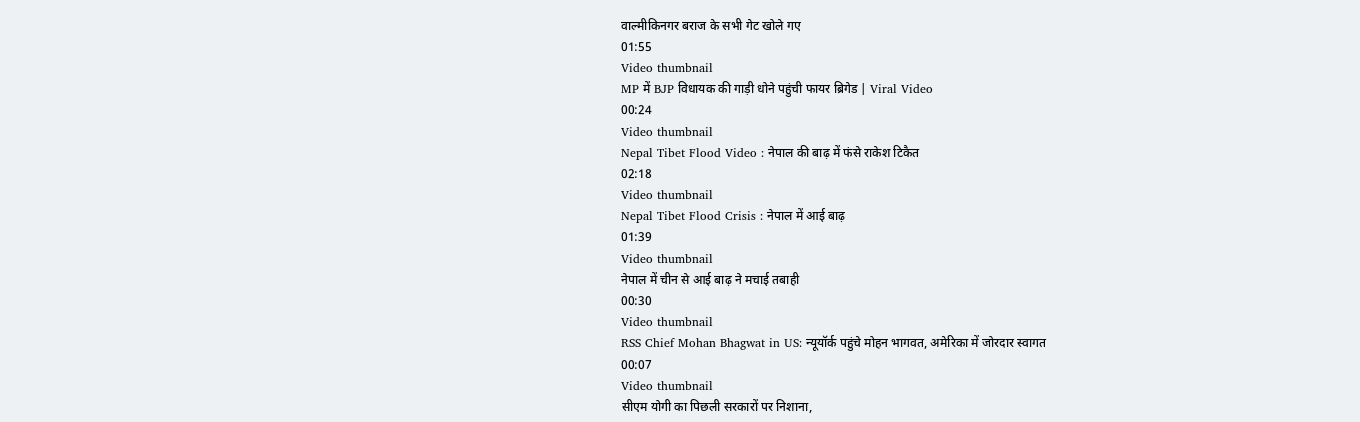वाल्मीकिनगर बराज के सभी गेट खोले गए
01:55
Video thumbnail
MP में BJP विधायक की गाड़ी धोने पहुंची फायर ब्रिगेड | Viral Video
00:24
Video thumbnail
Nepal Tibet Flood Video : नेपाल की बाढ़ में फंसे राकेश टिकैत
02:18
Video thumbnail
Nepal Tibet Flood Crisis : नेपाल में आई बाढ़
01:39
Video thumbnail
नेपाल में चीन से आई बाढ़ ने मचाई तबाही
00:30
Video thumbnail
RSS Chief Mohan Bhagwat in US: न्यूयॉर्क पहुंचे मोहन भागवत, अमेरिका में जोरदार स्वागत
00:07
Video thumbnail
सीएम योगी का पिछली सरकारों पर निशाना,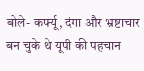बोले- कर्फ्यू, दंगा और भ्रष्टाचार बन चुके थे यूपी की पहचान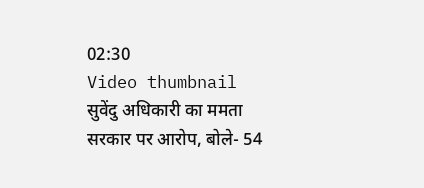02:30
Video thumbnail
सुवेंदु अधिकारी का ममता सरकार पर आरोप, बोले- 54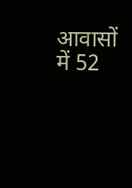आवासों में 52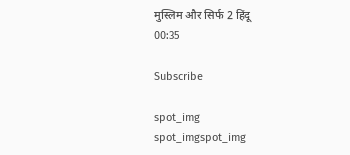मुस्लिम और सिर्फ 2 हिंदू
00:35

Subscribe

spot_img
spot_imgspot_img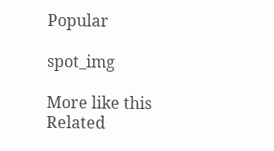Popular

spot_img

More like this
Related